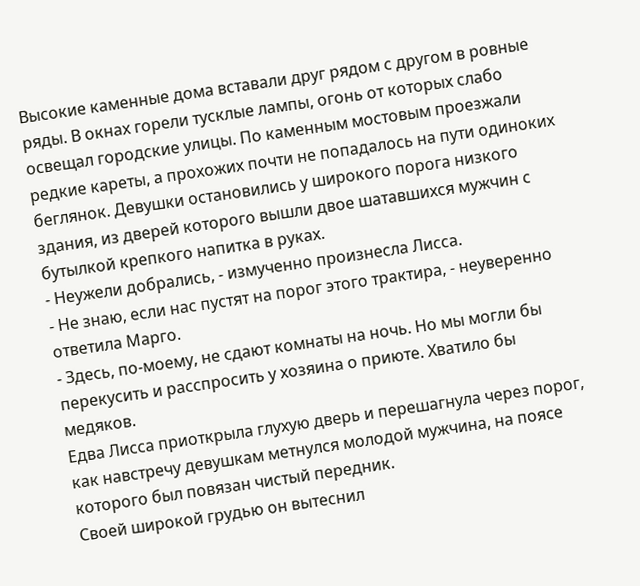Высокие каменные дома вставали друг рядом с другом в ровные ряды. В окнах горели тусклые лампы, огонь от которых слабо освещал городские улицы. По каменным мостовым проезжали редкие кареты, а прохожих почти не попадалось на пути одиноких беглянок. Девушки остановились у широкого порога низкого здания, из дверей которого вышли двое шатавшихся мужчин с бутылкой крепкого напитка в руках.
- Неужели добрались, - измученно произнесла Лисса.
- Не знаю, если нас пустят на порог этого трактира, - неуверенно ответила Марго.
- Здесь, по-моему, не сдают комнаты на ночь. Но мы могли бы перекусить и расспросить у хозяина о приюте. Хватило бы медяков.
Едва Лисса приоткрыла глухую дверь и перешагнула через порог, как навстречу девушкам метнулся молодой мужчина, на поясе которого был повязан чистый передник.
Своей широкой грудью он вытеснил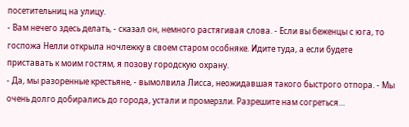посетительниц на улицу.
- Вам нечего здесь делать, - сказал он, немного растягивая слова. - Если вы беженцы с юга, то госпожа Нелли открыла ночлежку в своем старом особняке. Идите туда, а если будете приставать к моим гостям, я позову городскую охрану.
- Да, мы разоренные крестьяне, - вымолвила Лисса, неожидавшая такого быстрого отпора. - Мы очень долго добирались до города, устали и промерзли. Разрешите нам согреться…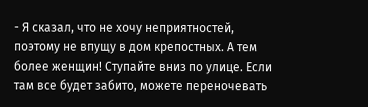- Я сказал, что не хочу неприятностей, поэтому не впущу в дом крепостных. А тем более женщин! Ступайте вниз по улице. Если там все будет забито, можете переночевать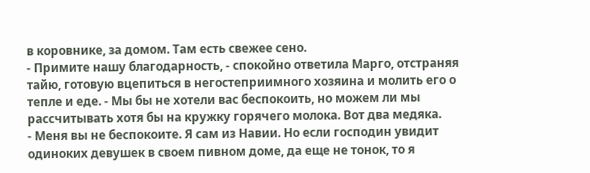в коровнике, за домом. Там есть свежее сено.
- Примите нашу благодарность, - спокойно ответила Марго, отстраняя тайю, готовую вцепиться в негостеприимного хозяина и молить его о тепле и еде. - Мы бы не хотели вас беспокоить, но можем ли мы рассчитывать хотя бы на кружку горячего молока. Вот два медяка.
- Меня вы не беспокоите. Я сам из Навии. Но если господин увидит одиноких девушек в своем пивном доме, да еще не тонок, то я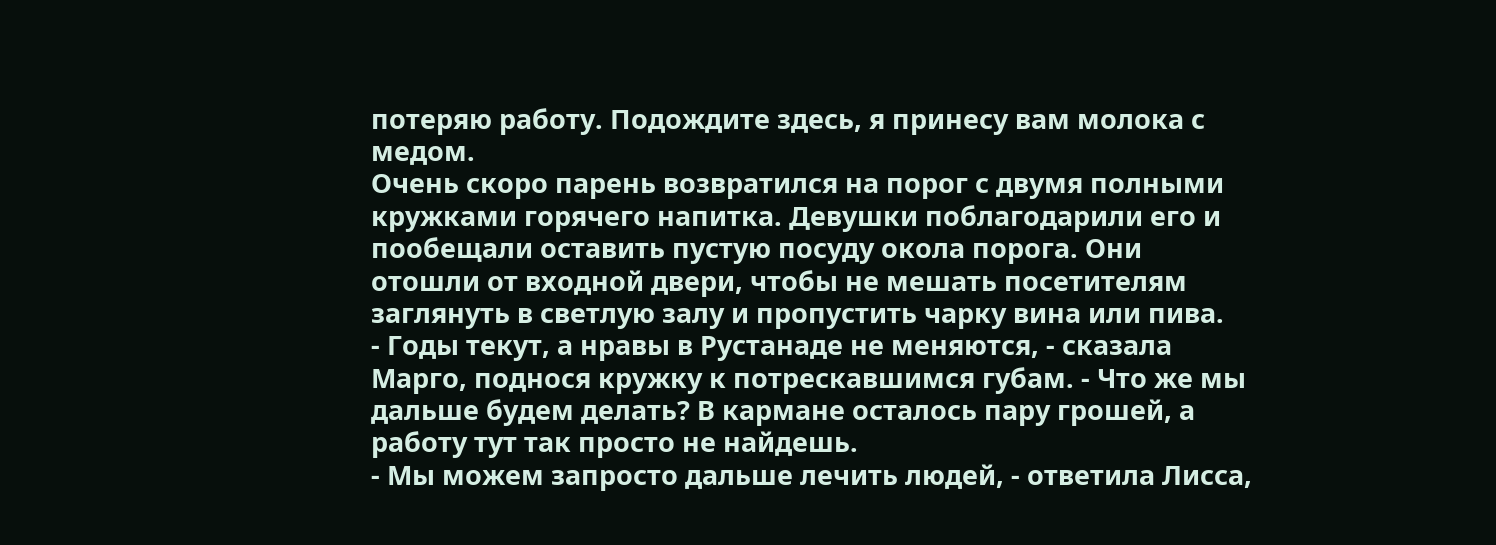потеряю работу. Подождите здесь, я принесу вам молока с медом.
Очень скоро парень возвратился на порог с двумя полными кружками горячего напитка. Девушки поблагодарили его и пообещали оставить пустую посуду окола порога. Они отошли от входной двери, чтобы не мешать посетителям заглянуть в светлую залу и пропустить чарку вина или пива.
- Годы текут, а нравы в Рустанаде не меняются, - сказала Марго, поднося кружку к потрескавшимся губам. - Что же мы дальше будем делать? В кармане осталось пару грошей, а работу тут так просто не найдешь.
- Мы можем запросто дальше лечить людей, - ответила Лисса,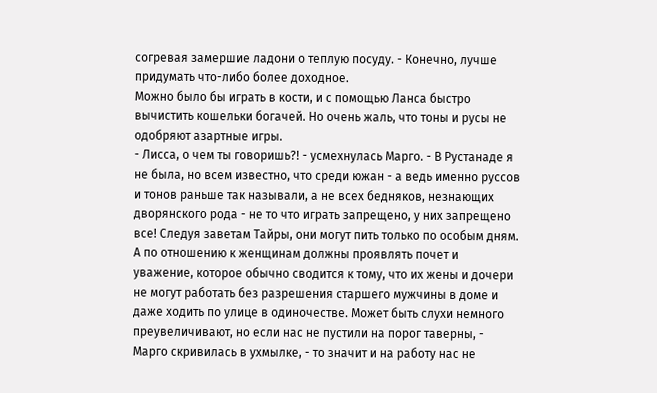согревая замершие ладони о теплую посуду. - Конечно, лучше придумать что-либо более доходное.
Можно было бы играть в кости, и с помощью Ланса быстро вычистить кошельки богачей. Но очень жаль, что тоны и русы не одобряют азартные игры.
- Лисса, о чем ты говоришь?! - усмехнулась Марго. - В Рустанаде я не была, но всем известно, что среди южан - а ведь именно руссов и тонов раньше так называли, а не всех бедняков, незнающих дворянского рода - не то что играть запрещено, у них запрещено все! Следуя заветам Тайры, они могут пить только по особым дням. А по отношению к женщинам должны проявлять почет и уважение, которое обычно сводится к тому, что их жены и дочери не могут работать без разрешения старшего мужчины в доме и даже ходить по улице в одиночестве. Может быть слухи немного преувеличивают, но если нас не пустили на порог таверны, - Марго скривилась в ухмылке, - то значит и на работу нас не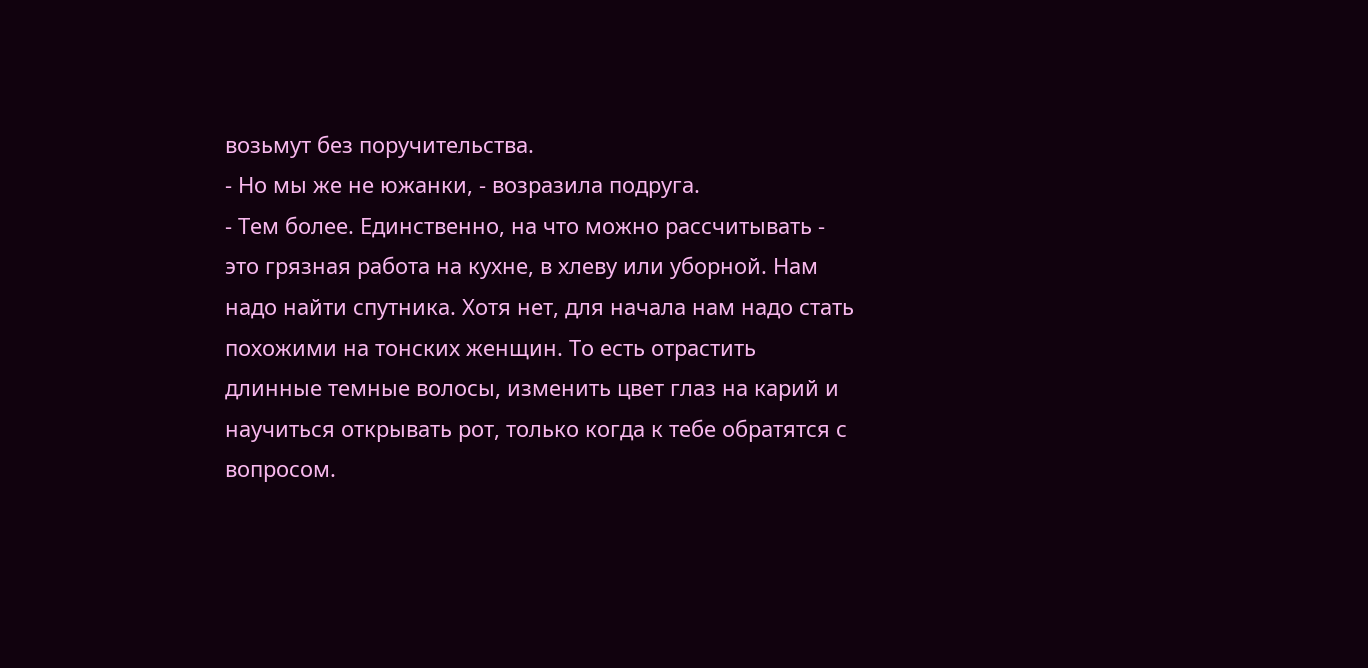возьмут без поручительства.
- Но мы же не южанки, - возразила подруга.
- Тем более. Единственно, на что можно рассчитывать - это грязная работа на кухне, в хлеву или уборной. Нам надо найти спутника. Хотя нет, для начала нам надо стать похожими на тонских женщин. То есть отрастить длинные темные волосы, изменить цвет глаз на карий и научиться открывать рот, только когда к тебе обратятся с вопросом.